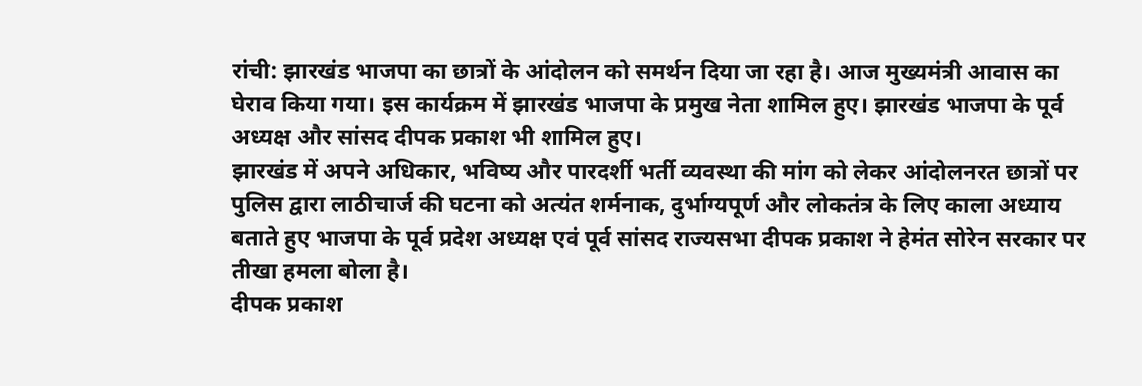रांची: झारखंड भाजपा का छात्रों के आंदोलन को समर्थन दिया जा रहा है। आज मुख्यमंत्री आवास का घेराव किया गया। इस कार्यक्रम में झारखंड भाजपा के प्रमुख नेता शामिल हुए। झारखंड भाजपा के पूर्व अध्यक्ष और सांसद दीपक प्रकाश भी शामिल हुए।
झारखंड में अपने अधिकार, भविष्य और पारदर्शी भर्ती व्यवस्था की मांग को लेकर आंदोलनरत छात्रों पर पुलिस द्वारा लाठीचार्ज की घटना को अत्यंत शर्मनाक, दुर्भाग्यपूर्ण और लोकतंत्र के लिए काला अध्याय बताते हुए भाजपा के पूर्व प्रदेश अध्यक्ष एवं पूर्व सांसद राज्यसभा दीपक प्रकाश ने हेमंत सोरेन सरकार पर तीखा हमला बोला है।
दीपक प्रकाश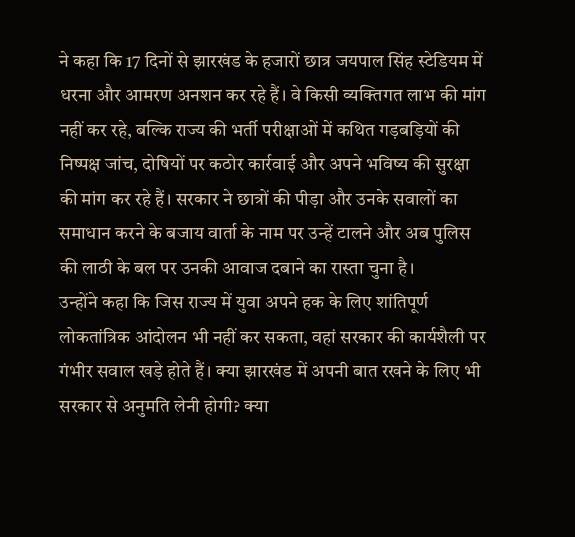ने कहा कि 17 दिनों से झारखंड के हजारों छात्र जयपाल सिंह स्टेडियम में धरना और आमरण अनशन कर रहे हैं। वे किसी व्यक्तिगत लाभ की मांग नहीं कर रहे, बल्कि राज्य की भर्ती परीक्षाओं में कथित गड़बड़ियों की निष्पक्ष जांच, दोषियों पर कठोर कार्रवाई और अपने भविष्य की सुरक्षा की मांग कर रहे हैं। सरकार ने छात्रों की पीड़ा और उनके सवालों का समाधान करने के बजाय वार्ता के नाम पर उन्हें टालने और अब पुलिस की लाठी के बल पर उनकी आवाज दबाने का रास्ता चुना है।
उन्होंने कहा कि जिस राज्य में युवा अपने हक के लिए शांतिपूर्ण लोकतांत्रिक आंदोलन भी नहीं कर सकता, वहां सरकार की कार्यशैली पर गंभीर सवाल खड़े होते हैं। क्या झारखंड में अपनी बात रखने के लिए भी सरकार से अनुमति लेनी होगी? क्या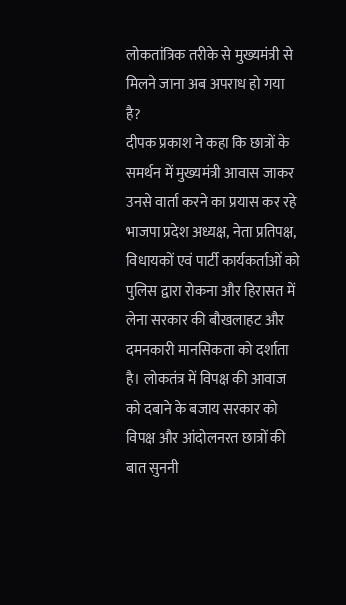लोकतांत्रिक तरीके से मुख्यमंत्री से मिलने जाना अब अपराध हो गया है?
दीपक प्रकाश ने कहा कि छात्रों के समर्थन में मुख्यमंत्री आवास जाकर उनसे वार्ता करने का प्रयास कर रहे भाजपा प्रदेश अध्यक्ष, नेता प्रतिपक्ष, विधायकों एवं पार्टी कार्यकर्ताओं को पुलिस द्वारा रोकना और हिरासत में लेना सरकार की बौखलाहट और दमनकारी मानसिकता को दर्शाता है। लोकतंत्र में विपक्ष की आवाज को दबाने के बजाय सरकार को विपक्ष और आंदोलनरत छात्रों की बात सुननी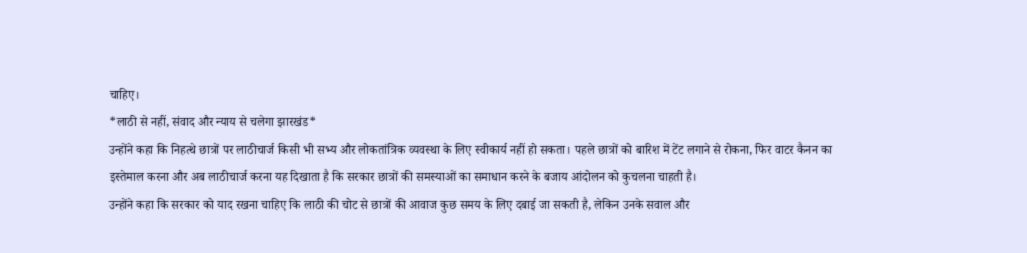चाहिए।
*लाठी से नहीं, संवाद और न्याय से चलेगा झारखंड*
उन्होंने कहा कि निहत्थे छात्रों पर लाठीचार्ज किसी भी सभ्य और लोकतांत्रिक व्यवस्था के लिए स्वीकार्य नहीं हो सकता। पहले छात्रों को बारिश में टेंट लगाने से रोकना, फिर वाटर कैनन का इस्तेमाल करना और अब लाठीचार्ज करना यह दिखाता है कि सरकार छात्रों की समस्याओं का समाधान करने के बजाय आंदोलन को कुचलना चाहती है।
उन्होंने कहा कि सरकार को याद रखना चाहिए कि लाठी की चोट से छात्रों की आवाज कुछ समय के लिए दबाई जा सकती है, लेकिन उनके सवाल और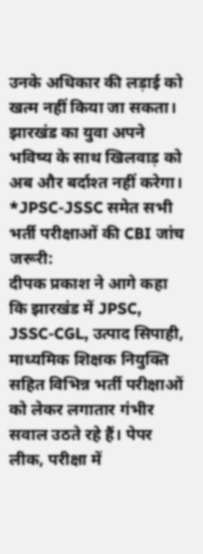उनके अधिकार की लड़ाई को खत्म नहीं किया जा सकता। झारखंड का युवा अपने भविष्य के साथ खिलवाड़ को अब और बर्दाश्त नहीं करेगा।
*JPSC-JSSC समेत सभी भर्ती परीक्षाओं की CBI जांच जरूरी:
दीपक प्रकाश ने आगे कहा कि झारखंड में JPSC, JSSC-CGL, उत्पाद सिपाही, माध्यमिक शिक्षक नियुक्ति सहित विभिन्न भर्ती परीक्षाओं को लेकर लगातार गंभीर सवाल उठते रहे हैं। पेपर लीक, परीक्षा में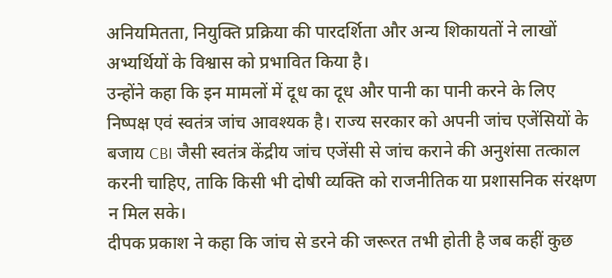अनियमितता, नियुक्ति प्रक्रिया की पारदर्शिता और अन्य शिकायतों ने लाखों अभ्यर्थियों के विश्वास को प्रभावित किया है।
उन्होंने कहा कि इन मामलों में दूध का दूध और पानी का पानी करने के लिए निष्पक्ष एवं स्वतंत्र जांच आवश्यक है। राज्य सरकार को अपनी जांच एजेंसियों के बजाय CBI जैसी स्वतंत्र केंद्रीय जांच एजेंसी से जांच कराने की अनुशंसा तत्काल करनी चाहिए, ताकि किसी भी दोषी व्यक्ति को राजनीतिक या प्रशासनिक संरक्षण न मिल सके।
दीपक प्रकाश ने कहा कि जांच से डरने की जरूरत तभी होती है जब कहीं कुछ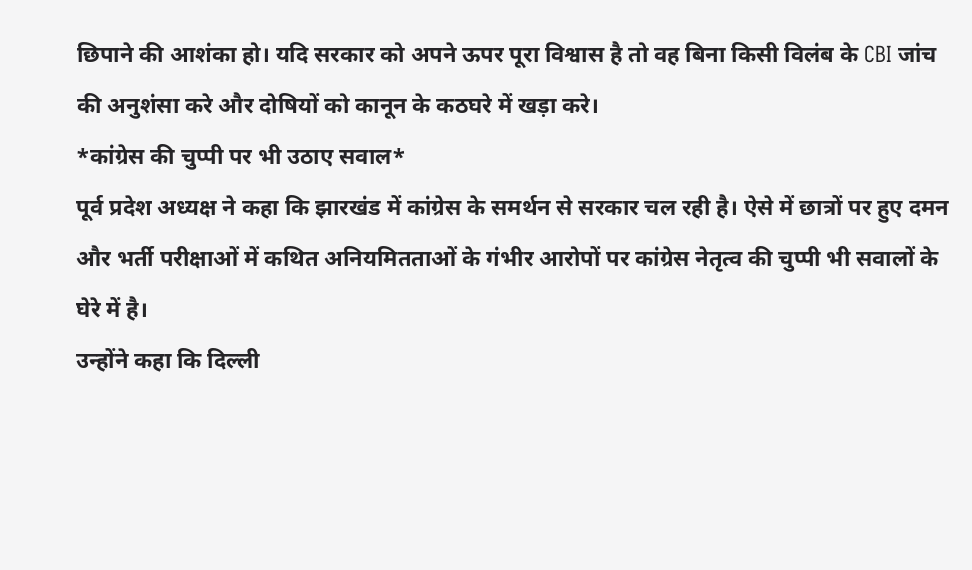छिपाने की आशंका हो। यदि सरकार को अपने ऊपर पूरा विश्वास है तो वह बिना किसी विलंब के CBI जांच की अनुशंसा करे और दोषियों को कानून के कठघरे में खड़ा करे।
*कांग्रेस की चुप्पी पर भी उठाए सवाल*
पूर्व प्रदेश अध्यक्ष ने कहा कि झारखंड में कांग्रेस के समर्थन से सरकार चल रही है। ऐसे में छात्रों पर हुए दमन और भर्ती परीक्षाओं में कथित अनियमितताओं के गंभीर आरोपों पर कांग्रेस नेतृत्व की चुप्पी भी सवालों के घेरे में है।
उन्होंने कहा कि दिल्ली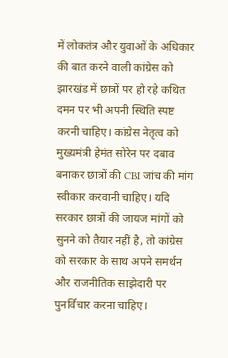में लोकतंत्र और युवाओं के अधिकार की बात करने वाली कांग्रेस को झारखंड में छात्रों पर हो रहे कथित दमन पर भी अपनी स्थिति स्पष्ट करनी चाहिए। कांग्रेस नेतृत्व को मुख्यमंत्री हेमंत सोरेन पर दबाव बनाकर छात्रों की CBI जांच की मांग स्वीकार करवानी चाहिए। यदि सरकार छात्रों की जायज मांगों को सुनने को तैयार नहीं है, तो कांग्रेस को सरकार के साथ अपने समर्थन और राजनीतिक साझेदारी पर पुनर्विचार करना चाहिए।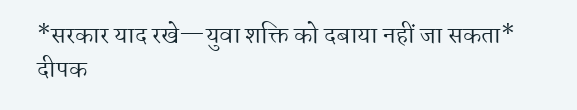*सरकार याद रखे—युवा शक्ति को दबाया नहीं जा सकता*
दीपक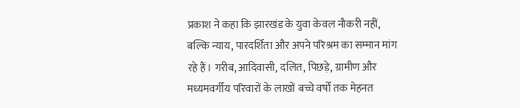प्रकाश ने कहा कि झारखंड के युवा केवल नौकरी नहीं, बल्कि न्याय, पारदर्शिता और अपने परिश्रम का सम्मान मांग रहे हैं। गरीब, आदिवासी, दलित, पिछड़े, ग्रामीण और मध्यमवर्गीय परिवारों के लाखों बच्चे वर्षों तक मेहनत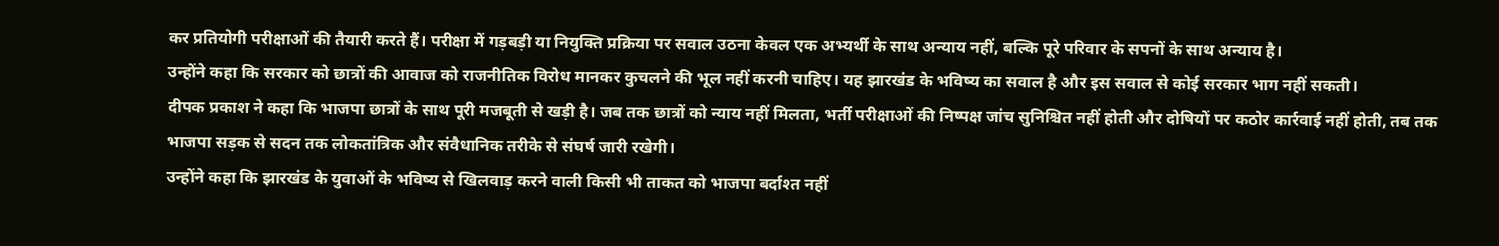कर प्रतियोगी परीक्षाओं की तैयारी करते हैं। परीक्षा में गड़बड़ी या नियुक्ति प्रक्रिया पर सवाल उठना केवल एक अभ्यर्थी के साथ अन्याय नहीं, बल्कि पूरे परिवार के सपनों के साथ अन्याय है।
उन्होंने कहा कि सरकार को छात्रों की आवाज को राजनीतिक विरोध मानकर कुचलने की भूल नहीं करनी चाहिए। यह झारखंड के भविष्य का सवाल है और इस सवाल से कोई सरकार भाग नहीं सकती।
दीपक प्रकाश ने कहा कि भाजपा छात्रों के साथ पूरी मजबूती से खड़ी है। जब तक छात्रों को न्याय नहीं मिलता, भर्ती परीक्षाओं की निष्पक्ष जांच सुनिश्चित नहीं होती और दोषियों पर कठोर कार्रवाई नहीं होती, तब तक भाजपा सड़क से सदन तक लोकतांत्रिक और संवैधानिक तरीके से संघर्ष जारी रखेगी।
उन्होंने कहा कि झारखंड के युवाओं के भविष्य से खिलवाड़ करने वाली किसी भी ताकत को भाजपा बर्दाश्त नहीं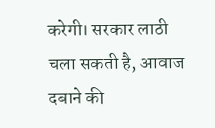करेगी। सरकार लाठी चला सकती है, आवाज दबाने की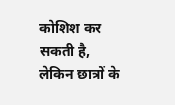कोशिश कर सकती है, लेकिन छात्रों के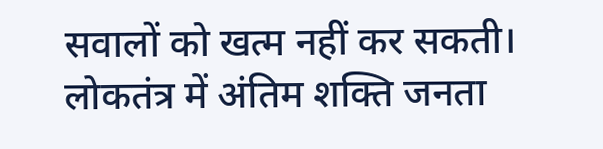सवालों को खत्म नहीं कर सकती। लोकतंत्र में अंतिम शक्ति जनता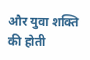और युवा शक्ति की होती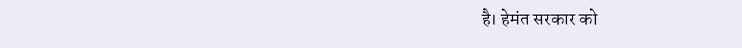है। हेमंत सरकार को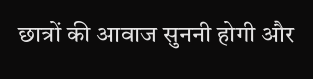छात्रों की आवाज सुननी होगी और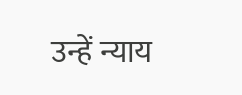उन्हें न्याय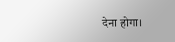देना होगा।